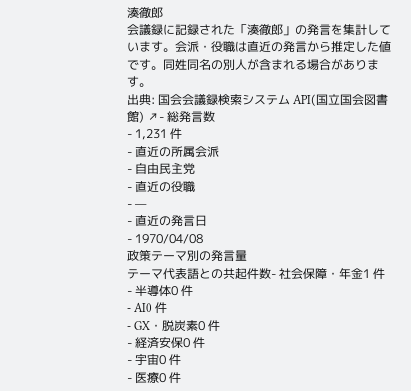湊徹郎
会議録に記録された「湊徹郎」の発言を集計しています。会派・役職は直近の発言から推定した値です。同姓同名の別人が含まれる場合があります。
出典: 国会会議録検索システム API(国立国会図書館) ↗- 総発言数
- 1,231 件
- 直近の所属会派
- 自由民主党
- 直近の役職
- —
- 直近の発言日
- 1970/04/08
政策テーマ別の発言量
テーマ代表語との共起件数- 社会保障・年金1 件
- 半導体0 件
- AI0 件
- GX・脱炭素0 件
- 経済安保0 件
- 宇宙0 件
- 医療0 件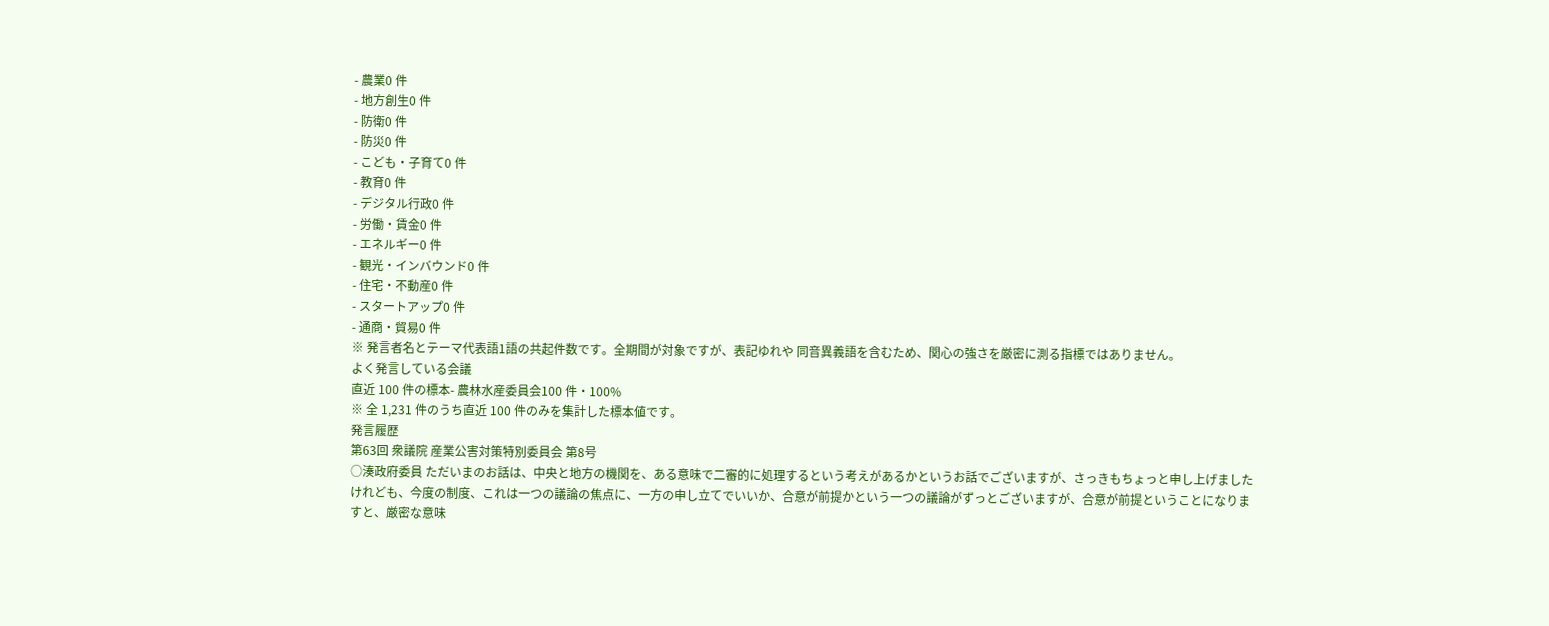- 農業0 件
- 地方創生0 件
- 防衛0 件
- 防災0 件
- こども・子育て0 件
- 教育0 件
- デジタル行政0 件
- 労働・賃金0 件
- エネルギー0 件
- 観光・インバウンド0 件
- 住宅・不動産0 件
- スタートアップ0 件
- 通商・貿易0 件
※ 発言者名とテーマ代表語1語の共起件数です。全期間が対象ですが、表記ゆれや 同音異義語を含むため、関心の強さを厳密に測る指標ではありません。
よく発言している会議
直近 100 件の標本- 農林水産委員会100 件・100%
※ 全 1,231 件のうち直近 100 件のみを集計した標本値です。
発言履歴
第63回 衆議院 産業公害対策特別委員会 第8号
○湊政府委員 ただいまのお話は、中央と地方の機関を、ある意味で二審的に処理するという考えがあるかというお話でございますが、さっきもちょっと申し上げましたけれども、今度の制度、これは一つの議論の焦点に、一方の申し立てでいいか、合意が前提かという一つの議論がずっとございますが、合意が前提ということになりますと、厳密な意味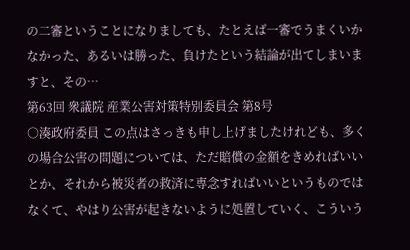の二審ということになりましても、たとえば一審でうまくいかなかった、あるいは勝った、負けたという結論が出てしまいますと、その…
第63回 衆議院 産業公害対策特別委員会 第8号
○湊政府委員 この点はさっきも申し上げましたけれども、多くの場合公害の問題については、ただ賠償の金額をきめればいいとか、それから被災者の救済に専念すればいいというものではなくて、やはり公害が起きないように処置していく、こういう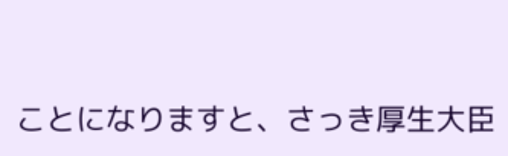ことになりますと、さっき厚生大臣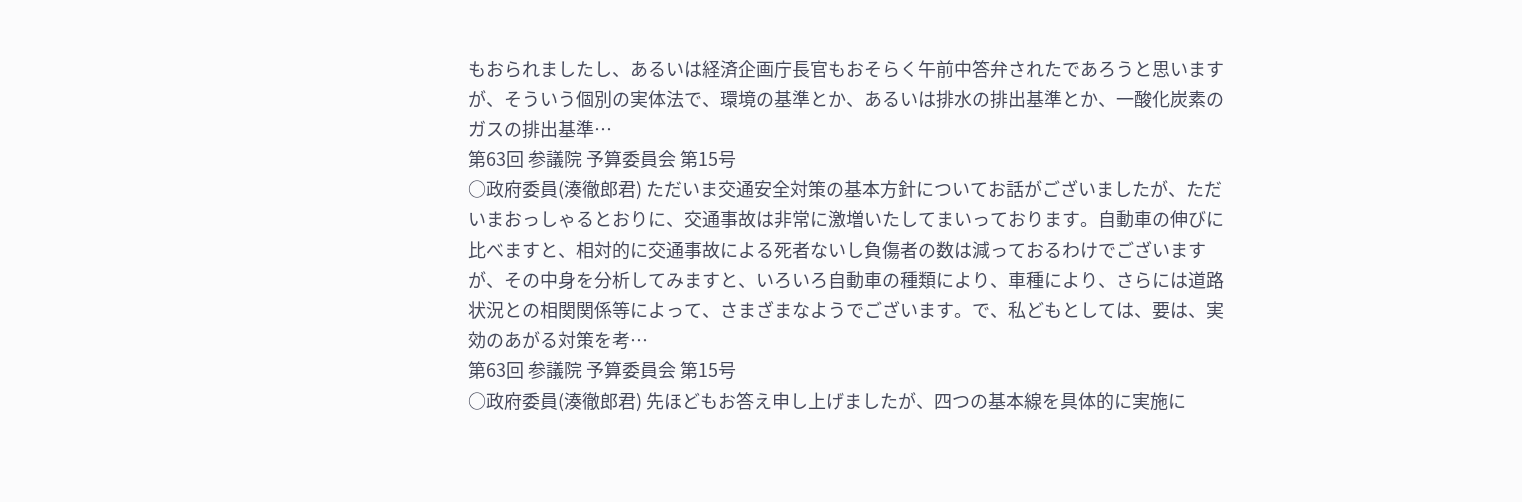もおられましたし、あるいは経済企画庁長官もおそらく午前中答弁されたであろうと思いますが、そういう個別の実体法で、環境の基準とか、あるいは排水の排出基準とか、一酸化炭素のガスの排出基準…
第63回 参議院 予算委員会 第15号
○政府委員(湊徹郎君) ただいま交通安全対策の基本方針についてお話がございましたが、ただいまおっしゃるとおりに、交通事故は非常に激増いたしてまいっております。自動車の伸びに比べますと、相対的に交通事故による死者ないし負傷者の数は減っておるわけでございますが、その中身を分析してみますと、いろいろ自動車の種類により、車種により、さらには道路状況との相関関係等によって、さまざまなようでございます。で、私どもとしては、要は、実効のあがる対策を考…
第63回 参議院 予算委員会 第15号
○政府委員(湊徹郎君) 先ほどもお答え申し上げましたが、四つの基本線を具体的に実施に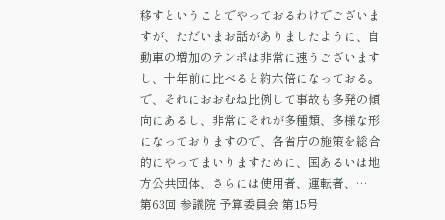移すということでやっておるわけでございますが、ただいまお話がありましたように、自動車の増加のテンポは非常に速うございますし、十年前に比べると約六倍になっておる。で、それにおおむね比例して事故も多発の傾向にあるし、非常にそれが多種類、多様な形になっておりますので、各省庁の施策を総合的にやってまいりますために、国あるいは地方公共団体、さらには使用者、運転者、…
第63回 参議院 予算委員会 第15号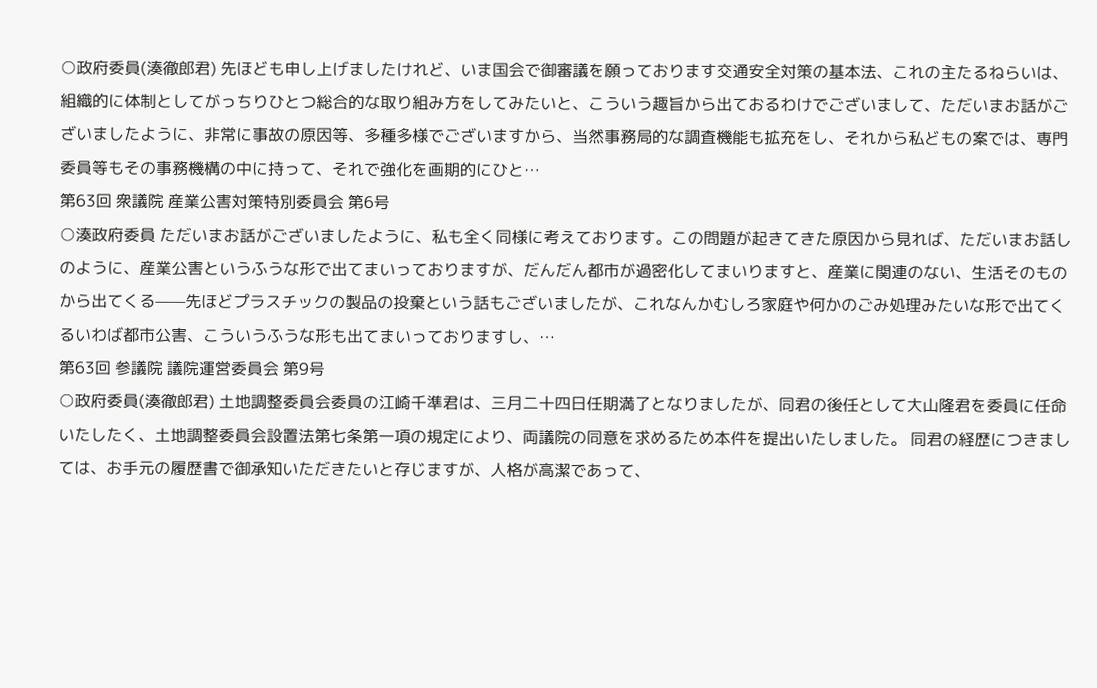○政府委員(湊徹郎君) 先ほども申し上げましたけれど、いま国会で御審議を願っております交通安全対策の基本法、これの主たるねらいは、組織的に体制としてがっちりひとつ総合的な取り組み方をしてみたいと、こういう趣旨から出ておるわけでございまして、ただいまお話がございましたように、非常に事故の原因等、多種多様でございますから、当然事務局的な調査機能も拡充をし、それから私どもの案では、専門委員等もその事務機構の中に持って、それで強化を画期的にひと…
第63回 衆議院 産業公害対策特別委員会 第6号
○湊政府委員 ただいまお話がございましたように、私も全く同様に考えております。この問題が起きてきた原因から見れば、ただいまお話しのように、産業公害というふうな形で出てまいっておりますが、だんだん都市が過密化してまいりますと、産業に関連のない、生活そのものから出てくる——先ほどプラスチックの製品の投棄という話もございましたが、これなんかむしろ家庭や何かのごみ処理みたいな形で出てくるいわば都市公害、こういうふうな形も出てまいっておりますし、…
第63回 参議院 議院運営委員会 第9号
○政府委員(湊徹郎君) 土地調整委員会委員の江崎千準君は、三月二十四日任期満了となりましたが、同君の後任として大山隆君を委員に任命いたしたく、土地調整委員会設置法第七条第一項の規定により、両議院の同意を求めるため本件を提出いたしました。 同君の経歴につきましては、お手元の履歴書で御承知いただきたいと存じますが、人格が高潔であって、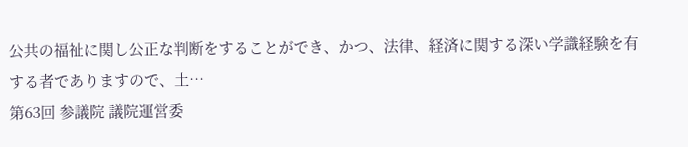公共の福祉に関し公正な判断をすることができ、かつ、法律、経済に関する深い学識経験を有する者でありますので、土…
第63回 参議院 議院運営委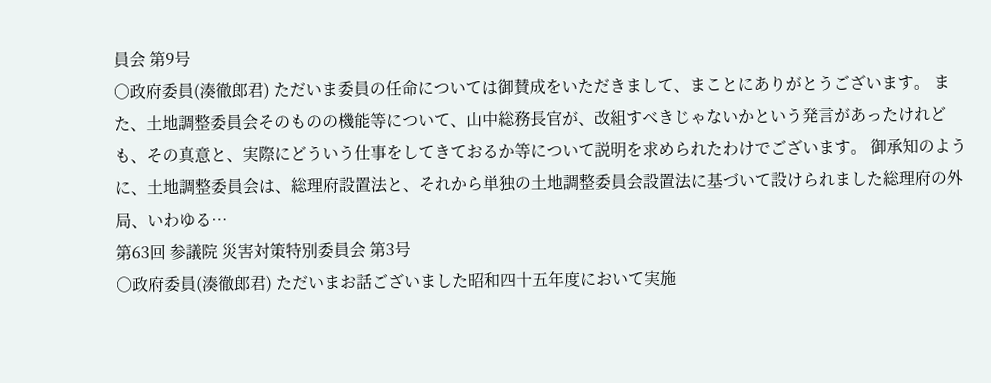員会 第9号
○政府委員(湊徹郎君) ただいま委員の任命については御賛成をいただきまして、まことにありがとうございます。 また、土地調整委員会そのものの機能等について、山中総務長官が、改組すべきじゃないかという発言があったけれども、その真意と、実際にどういう仕事をしてきておるか等について説明を求められたわけでございます。 御承知のように、土地調整委員会は、総理府設置法と、それから単独の土地調整委員会設置法に基づいて設けられました総理府の外局、いわゆる…
第63回 参議院 災害対策特別委員会 第3号
○政府委員(湊徹郎君) ただいまお話ございました昭和四十五年度において実施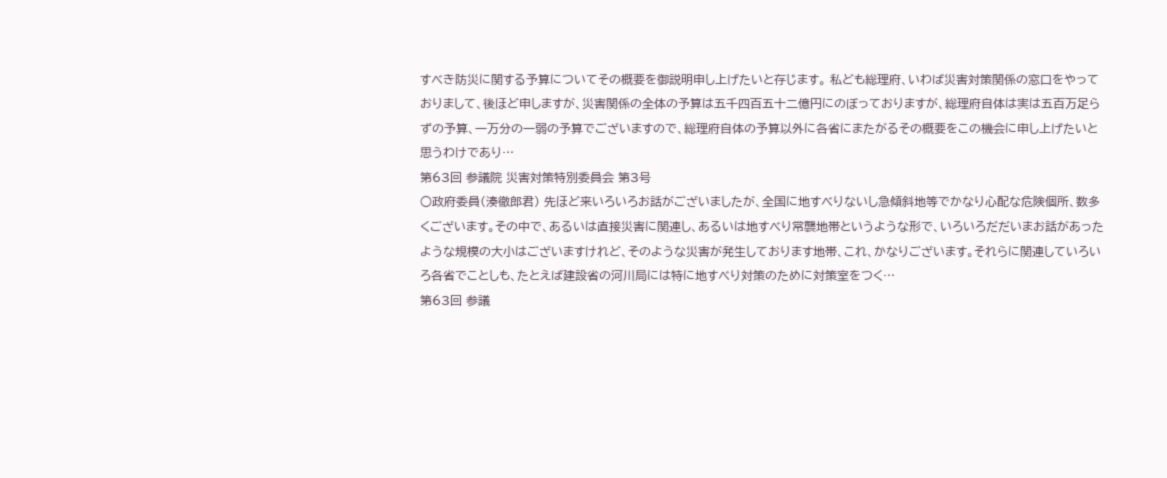すべき防災に関する予算についてその概要を御説明申し上げたいと存じます。 私ども総理府、いわば災害対策関係の窓口をやっておりまして、後ほど申しますが、災害関係の全体の予算は五千四百五十二億円にのぼっておりますが、総理府自体は実は五百万足らずの予算、一万分の一弱の予算でございますので、総理府自体の予算以外に各省にまたがるその概要をこの機会に申し上げたいと思うわけであり…
第63回 参議院 災害対策特別委員会 第3号
○政府委員(湊徹郎君) 先ほど来いろいろお話がございましたが、全国に地すべりないし急傾斜地等でかなり心配な危険個所、数多くございます。その中で、あるいは直接災害に関連し、あるいは地すべり常襲地帯というような形で、いろいろだだいまお話があったような規模の大小はございますけれど、そのような災害が発生しております地帯、これ、かなりございます。それらに関連していろいろ各省でことしも、たとえば建設省の河川局には特に地すべり対策のために対策室をつく…
第63回 参議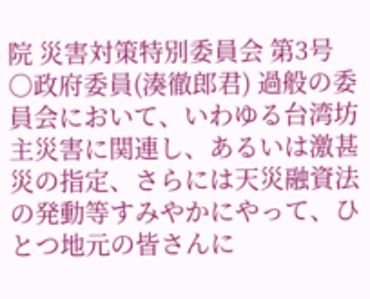院 災害対策特別委員会 第3号
○政府委員(湊徹郎君) 過般の委員会において、いわゆる台湾坊主災害に関連し、あるいは激甚災の指定、さらには天災融資法の発動等すみやかにやって、ひとつ地元の皆さんに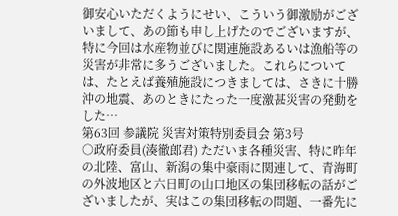御安心いただくようにせい、こういう御激励がございまして、あの節も申し上げたのでございますが、特に今回は水産物並びに関連施設あるいは漁船等の災害が非常に多うございました。これらについては、たとえば養殖施設につきましては、さきに十勝沖の地震、あのときにたった一度激甚災害の発動をした…
第63回 参議院 災害対策特別委員会 第3号
○政府委員(湊徹郎君) ただいま各種災害、特に昨年の北陸、富山、新潟の集中豪雨に関連して、青海町の外波地区と六日町の山口地区の集団移転の話がございましたが、実はこの集団移転の問題、一番先に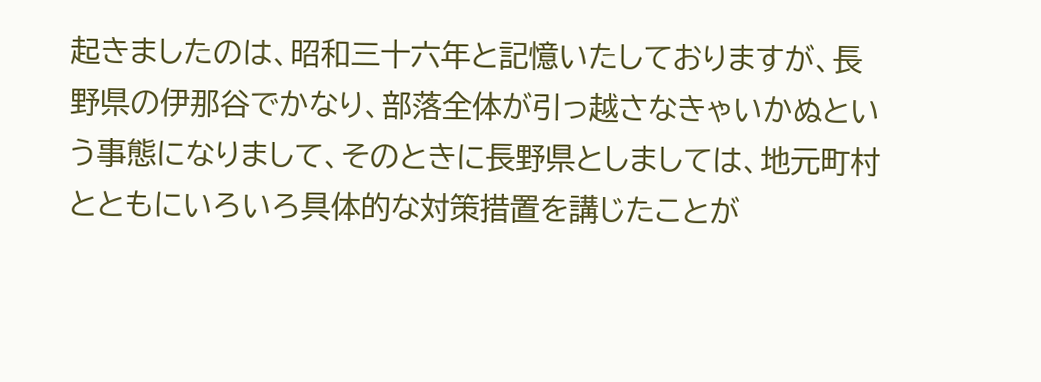起きましたのは、昭和三十六年と記憶いたしておりますが、長野県の伊那谷でかなり、部落全体が引っ越さなきゃいかぬという事態になりまして、そのときに長野県としましては、地元町村とともにいろいろ具体的な対策措置を講じたことが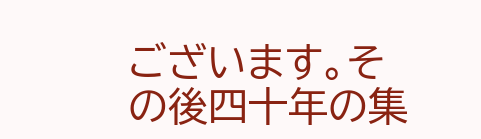ございます。その後四十年の集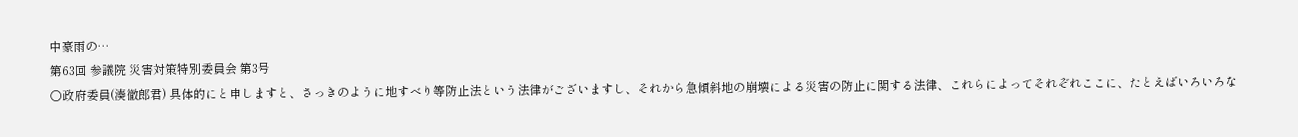中豪雨の…
第63回 参議院 災害対策特別委員会 第3号
○政府委員(湊徹郎君) 具体的にと申しますと、さっきのように地すべり等防止法という法律がございますし、それから急傾斜地の崩壊による災害の防止に関する法律、これらによってそれぞれここに、たとえばいろいろな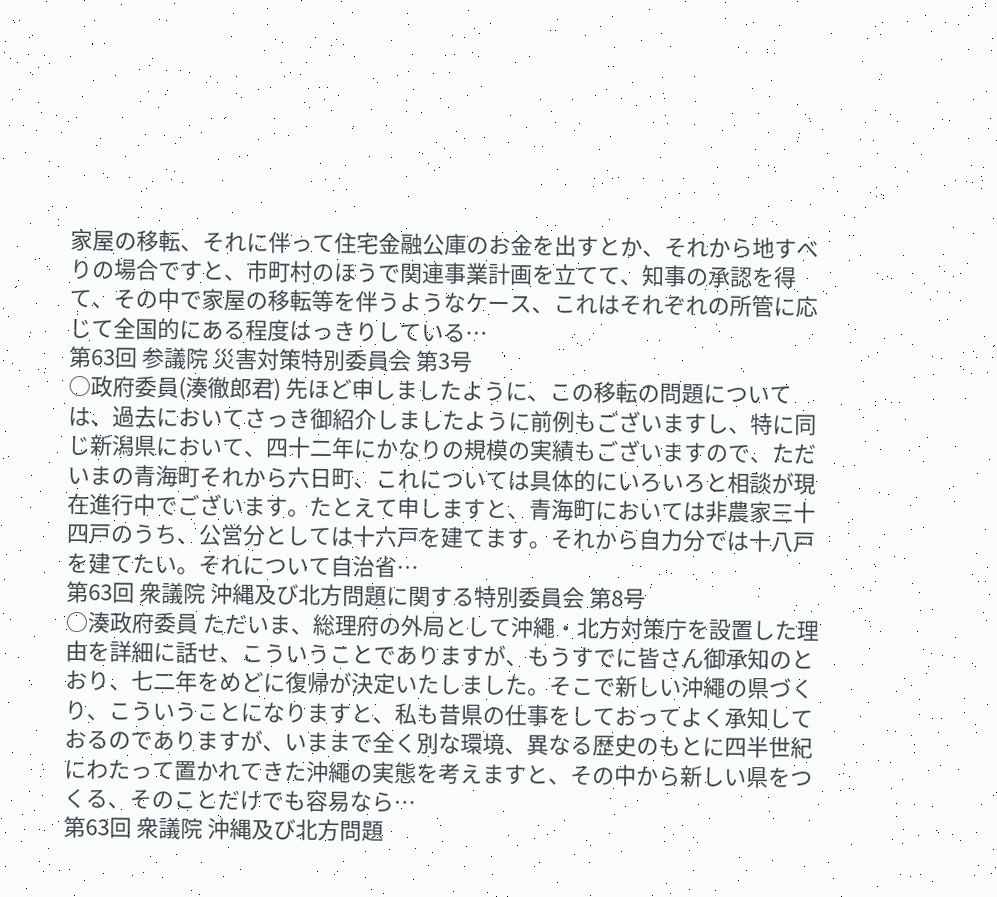家屋の移転、それに伴って住宅金融公庫のお金を出すとか、それから地すべりの場合ですと、市町村のほうで関連事業計画を立てて、知事の承認を得て、その中で家屋の移転等を伴うようなケース、これはそれぞれの所管に応じて全国的にある程度はっきりしている…
第63回 参議院 災害対策特別委員会 第3号
○政府委員(湊徹郎君) 先ほど申しましたように、この移転の問題については、過去においてさっき御紹介しましたように前例もございますし、特に同じ新潟県において、四十二年にかなりの規模の実績もございますので、ただいまの青海町それから六日町、これについては具体的にいろいろと相談が現在進行中でございます。たとえて申しますと、青海町においては非農家三十四戸のうち、公営分としては十六戸を建てます。それから自力分では十八戸を建てたい。それについて自治省…
第63回 衆議院 沖縄及び北方問題に関する特別委員会 第8号
○湊政府委員 ただいま、総理府の外局として沖繩・北方対策庁を設置した理由を詳細に話せ、こういうことでありますが、もうすでに皆さん御承知のとおり、七二年をめどに復帰が決定いたしました。そこで新しい沖繩の県づくり、こういうことになりますと、私も昔県の仕事をしておってよく承知しておるのでありますが、いままで全く別な環境、異なる歴史のもとに四半世紀にわたって置かれてきた沖繩の実態を考えますと、その中から新しい県をつくる、そのことだけでも容易なら…
第63回 衆議院 沖縄及び北方問題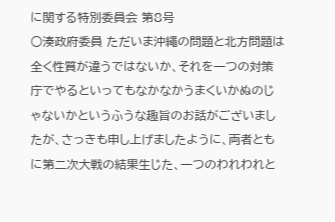に関する特別委員会 第8号
○湊政府委員 ただいま沖繩の問題と北方問題は全く性質が違うではないか、それを一つの対策庁でやるといってもなかなかうまくいかぬのじゃないかというふうな趣旨のお話がございましたが、さっきも申し上げましたように、両者ともに第二次大戦の結果生じた、一つのわれわれと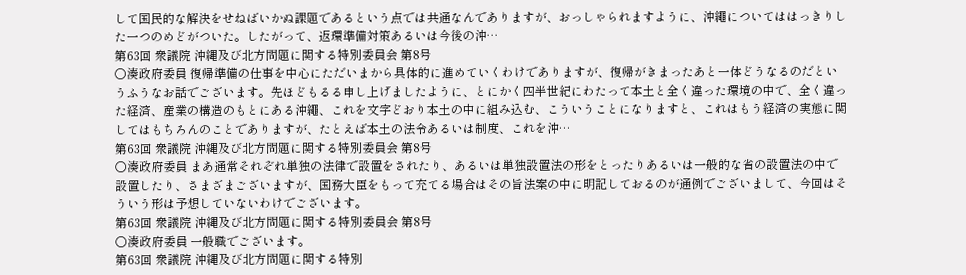して国民的な解決をせねばいかぬ課題であるという点では共通なんでありますが、おっしゃられますように、沖繩についてははっきりした一つのめどがついた。したがって、返環準備対策あるいは今後の沖…
第63回 衆議院 沖縄及び北方問題に関する特別委員会 第8号
○湊政府委員 復帰準備の仕事を中心にただいまから具体的に進めていくわけでありますが、復帰がきまったあと一体どうなるのだというふうなお話でございます。先ほどもるる申し上げましたように、とにかく四半世紀にわたって本土と全く違った環境の中で、全く違った経済、産業の構造のもとにある沖繩、これを文字どおり本土の中に組み込む、こういうことになりますと、これはもう経済の実態に関してはもちろんのことでありますが、たとえば本土の法令あるいは制度、これを沖…
第63回 衆議院 沖縄及び北方問題に関する特別委員会 第8号
○湊政府委員 まあ通常それぞれ単独の法律で設置をされたり、あるいは単独設置法の形をとったりあるいは一般的な省の設置法の中で設置したり、さまざまございますが、国務大臣をもって充てる場合はその旨法案の中に明記しておるのが通例でございまして、今回はそういう形は予想していないわけでございます。
第63回 衆議院 沖縄及び北方問題に関する特別委員会 第8号
○湊政府委員 一般職でございます。
第63回 衆議院 沖縄及び北方問題に関する特別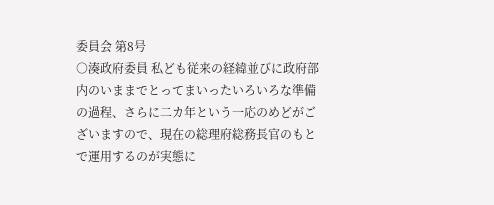委員会 第8号
○湊政府委員 私ども従来の経緯並びに政府部内のいままでとってまいったいろいろな準備の過程、さらに二カ年という一応のめどがございますので、現在の総理府総務長官のもとで運用するのが実態に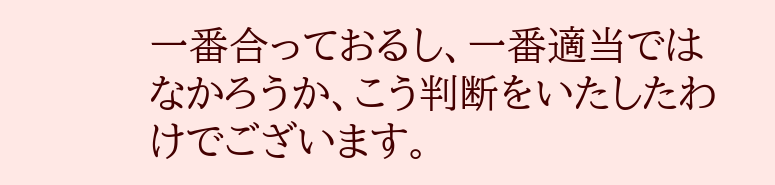一番合っておるし、一番適当ではなかろうか、こう判断をいたしたわけでございます。